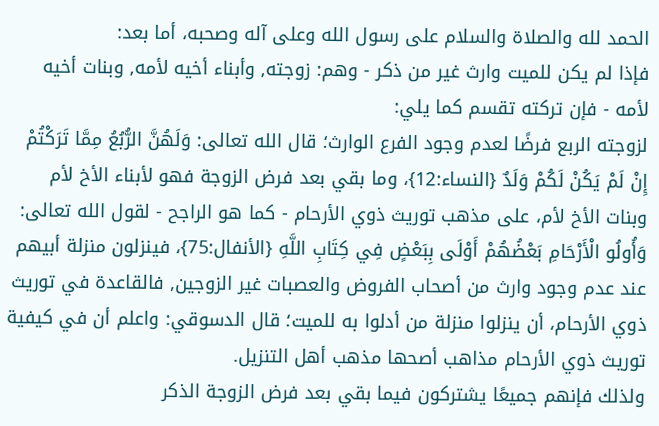الحمد لله والصلاة والسلام على رسول الله وعلى آله وصحبه، أما بعد:
فإذا لم يكن للميت وارث غير من ذكر - وهم: زوجته, وأبناء أخيه لأمه, وبنات أخيه لأمه - فإن تركته تقسم كما يلي:
لزوجته الربع فرضًا لعدم وجود الفرع الوارث؛ قال الله تعالى: وَلَهُنَّ الرُّبُعُ مِمَّا تَرَكْتُمْ إِنْ لَمْ يَكُنْ لَكُمْ وَلَدٌ {النساء:12}، وما بقي بعد فرض الزوجة فهو لأبناء الأخ لأم وبنات الأخ لأم، على مذهب توريث ذوي الأرحام - كما هو الراجح - لقول الله تعالى: وَأُولُو الْأَرْحَامِ بَعْضُهُمْ أَوْلَى بِبَعْضٍ فِي كِتَابِ اللَّهِ {الأنفال:75}، فينزلون منزلة أبيهم عند عدم وجود وارث من أصحاب الفروض والعصبات غير الزوجين, فالقاعدة في توريث ذوي الأرحام، أن ينزلوا منزلة من أدلوا به للميت؛ قال الدسوقي: واعلم أن في كيفية توريث ذوي الأرحام مذاهب أصحها مذهب أهل التنزيل.
ولذلك فإنهم جميعًا يشتركون فيما بقي بعد فرض الزوجة الذكر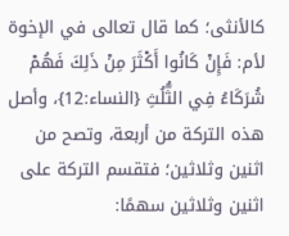كالأنثى؛ كما قال تعالى في الإخوة لأم: فَإِنْ كَانُوا أَكْثَرَ مِنْ ذَلِكَ فَهُمْ شُرَكَاءُ فِي الثُّلُثِ {النساء:12}، وأصل هذه التركة من أربعة، وتصح من اثنين وثلاثين؛ فتقسم التركة على اثنين وثلاثين سهمًا: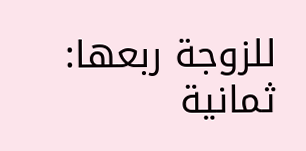للزوجة ربعها: ثمانية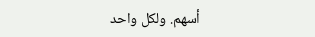أسهم. ولكل واحد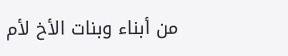من أبناء وبنات الأخ لأم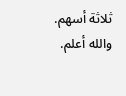ثلاثة أسهم.
والله أعلم.